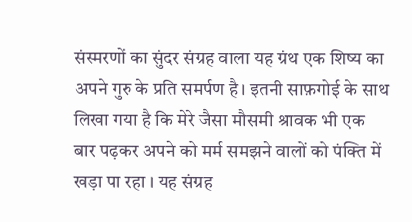संस्मरणों का सुंदर संग्रह वाला यह ग्रंथ एक शिष्य का अपने गुरु के प्रति समर्पण है। इतनी साफ़गोई के साथ लिखा गया है कि मेरे जैसा मौसमी श्रावक भी एक बार पढ़कर अपने को मर्म समझने वालों को पंक्ति में खड़ा पा रहा । यह संग्रह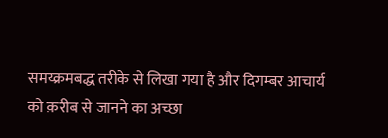समय्क्रमबद्ध तरीके से लिखा गया है और दिगम्बर आचार्य को क़रीब से जानने का अच्छा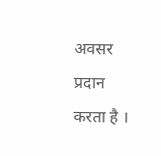अवसर प्रदान करता है ।